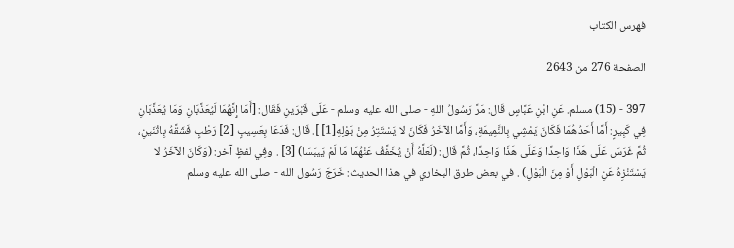فهرس الكتاب

الصفحة 276 من 2643

397 - (15) مسلم. عَنِ ابْنِ عَبَّاسٍ قَال: مَرَّ رَسُولُ اللهِ - صلى الله عليه وسلم - عَلَى قَبْرَينِ فَقَال: [أَمَا إِنَّهُمَا لَيُعَذَّبَانِ وَمَا يُعَذَّبَانِ فِي كَبِيرٍ: أَمَّا أَحَدُهُمَا فَكَانَ يَمْشِي بِالنَّمِيمَةِ، وَأَمَّا الآخَرُ فَكَانَ لا يَسْتَتِرُ مِنْ بَوْلِهِ[1] ]. قَال: فَدَعَا بِعَسِيبٍ [2] رَطْبٍ فَشَقَّهُ بِاثْنَينِ، ثُمَّ غَرَسَ عَلَى هَذَا وَاحِدًا وَعَلَى هَذَا وَاحِدًا، ثُمَّ قَال: (لَعَلَّهُ أَنْ يُخَفَّفُ عَنْهُمَا مَا لَمْ يَيبَسَا) [3] . وفِي لفظٍ آخر: (وَكَانَ الآخَرُ لا يَسْتَنْزِهُ عَنِ الْبَوْلِ أَوْ مِنَ الْبَوْلِ) . في بعض طرق البخاري في هذا الحديث: خَرَجَ رَسُول الله - صلى الله عليه وسلم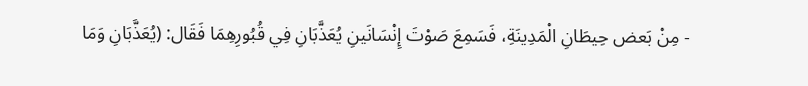- مِنْ بَعض حِيطَانِ الْمَدِينَةِ، فَسَمِعَ صَوْتَ إِنْسَانَينِ يُعَذَّبَانِ فِي قُبُورِهِمَا فَقَال: (يُعَذَّبَانِ وَمَا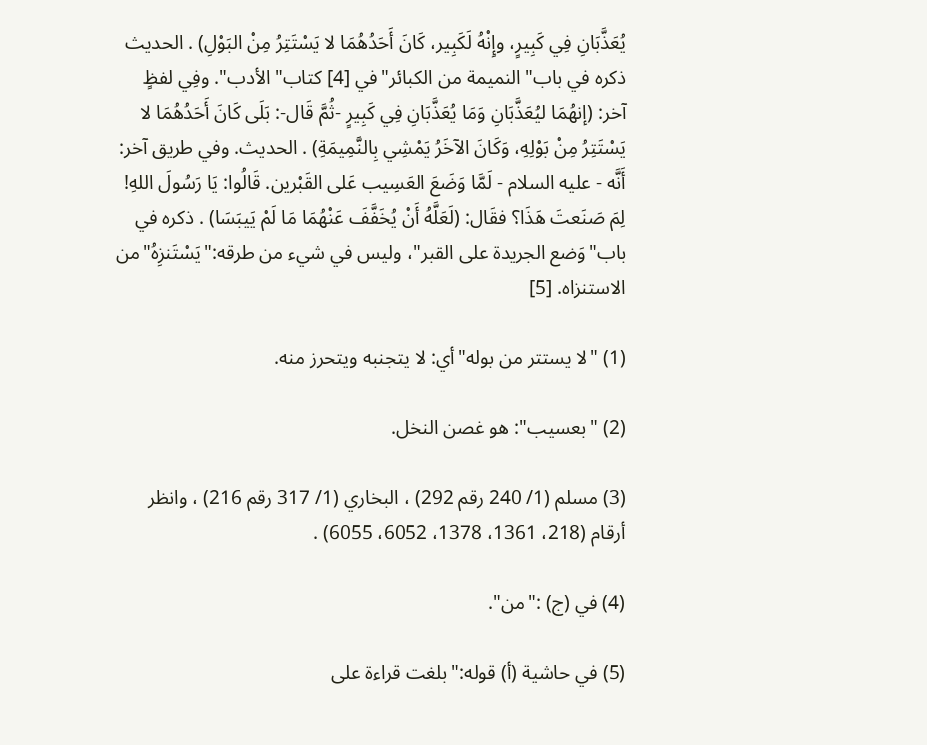يُعَذَّبَانِ فِي كَبِيرٍ، وإِنْهُ لَكَبِير، كَانَ أَحَدُهُمَا لا يَسْتَتِرُ مِنْ البَوْلِ) . الحديث ذكره في باب"النميمة من الكبائر"في [4] كتاب"الأدب". وفِي لفظٍ آخر: (إنهُمَا ليُعَذَّبَانِ وَمَا يُعَذَّبَانِ فِي كَبِيرٍ -ثُمَّ قَال-: بَلَى كَانَ أَحَدُهُمَا لا يَسْتَتِرُ مِنْ بَوْلِهِ، وَكَانَ الآخَرُ يَمْشِي بِالنَّمِيمَةِ) . الحديث. وفي طريق آخر: أَنَّه - عليه السلام - لَمَّا وَضَعَ العَسِيب عَلى القَبْرين. قَالُوا: يَا رَسُولَ اللهِ! لِمَ صَنَعتَ هَذَا؟ فقَال: (لَعَلَّهُ أَنْ يُخَفَّفَ عَنْهُمَا مَا لَمْ يَيبَسَا) . ذكره في باب"وَضع الجريدة على القبر"، وليس في شيء من طرقه:"يَسْتَنزِهُ"من الاستنزاه. [5]

(1) "لا يستتر من بوله"أي: لا يتجنبه ويتحرز منه.

(2) "بعسيب": هو غصن النخل.

(3) مسلم (1/ 240 رقم 292) ، البخاري (1/ 317 رقم 216) ، وانظر أرقام (218، 1361، 1378، 6052، 6055) .

(4) في (ج) :"من".

(5) في حاشية (أ) قوله:"بلغت قراءة على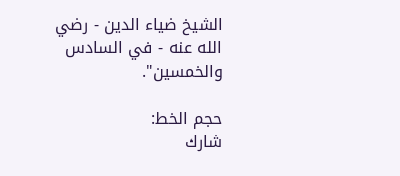الشيخ ضياء الدين - رضي الله عنه - في السادس والخمسين".

حجم الخط:
شارك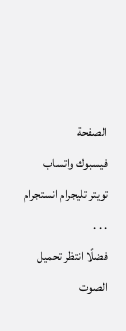الصفحة
فيسبوك واتساب تويتر تليجرام انستجرام
. . .
فضلًا انتظر تحميل الصوت